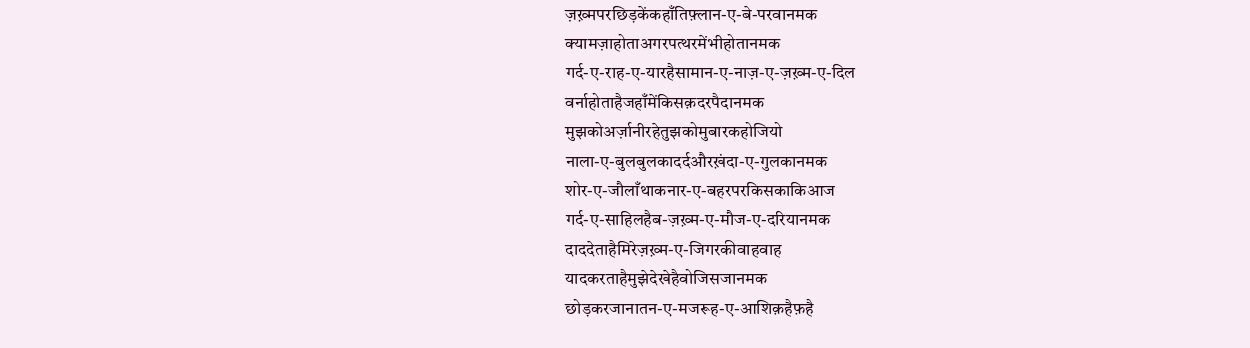ज़ख़्मपरछिड़केंकहाँतिफ़्लान-ए-बे-परवानमक
क्यामज़ाहोताअगरपत्थरमेंभीहोतानमक
गर्द-ए-राह-ए-यारहैसामान-ए-नाज़-ए-ज़ख़्म-ए-दिल
वर्नाहोताहैजहाँमेंकिसक़दरपैदानमक
मुझकोअर्ज़ानीरहेतुझकोमुबारकहोजियो
नाला-ए-बुलबुलकादर्दऔरख़ंदा-ए-गुलकानमक
शोर-ए-जौलाँथाकनार-ए-बहरपरकिसकाकिआज
गर्द-ए-साहिलहैब-ज़ख़्म-ए-मौज-ए-दरियानमक
दाददेताहैमिरेज़ख़्म-ए-जिगरकीवाहवाह
यादकरताहैमुझेदेखेहैवोजिसजानमक
छोड़करजानातन-ए-मजरूह-ए-आशिक़हैफ़है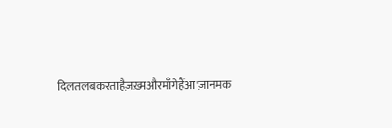दिलतलबकरताहैज़ख़्मऔरमाँगेहैंआ'ज़ानमक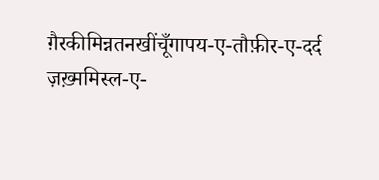ग़ैरकीमिन्नतनखींचूँगापय-ए-तौफ़ीर-ए-दर्द
ज़ख़्ममिस्ल-ए-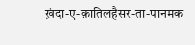ख़ंदा-ए-क़ातिलहैसर-ता-पानमक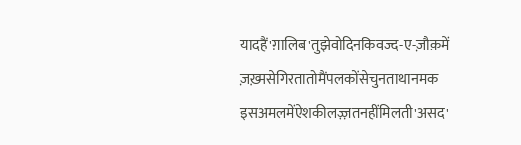यादहैं'ग़ालिब'तुझेवोदिनकिवज्द-ए-ज़ौक़में
ज़ख़्मसेगिरतातोमैंपलकोंसेचुनताथानमक
इसअमलमेंऐशकीलज़्ज़तनहींमिलती'असद'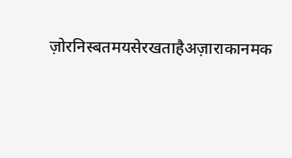ज़ोरनिस्बतमयसेरखताहैअज़ाराकानमक